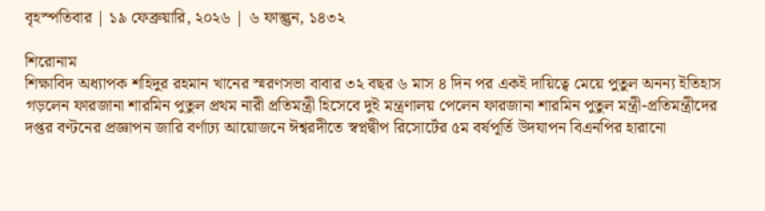বৃহস্পতিবার | ১৯ ফেব্রুয়ারি, ২০২৬ | ৬ ফাল্গুন, ১৪৩২

শিরোনাম
শিক্ষাবিদ অধ্যাপক শহিদুর রহমান খানের স্মরণসভা বাবার ৩২ বছর ৬ মাস ৪ দিন পর একই দায়িত্বে মেয়ে পুতুল অনন্য ইতিহাস গড়লেন ফারজানা শারমিন পুতুল প্রথম নারী প্রতিমন্ত্রী হিসেবে দুই মন্ত্রণালয় পেলেন ফারজানা শারমিন পুতুল মন্ত্রী-প্রতিমন্ত্রীদের দপ্তর বণ্টনের প্রজ্ঞাপন জারি বর্ণাঢ্য আয়োজনে ঈশ্বরদীতে স্বপ্নদ্বীপ রিসোর্টের ৫ম বর্ষপূর্তি উদযাপন বিএনপির হারানো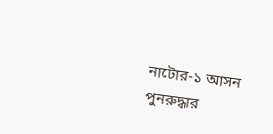নাটোর-১ আসন পুনরুদ্ধার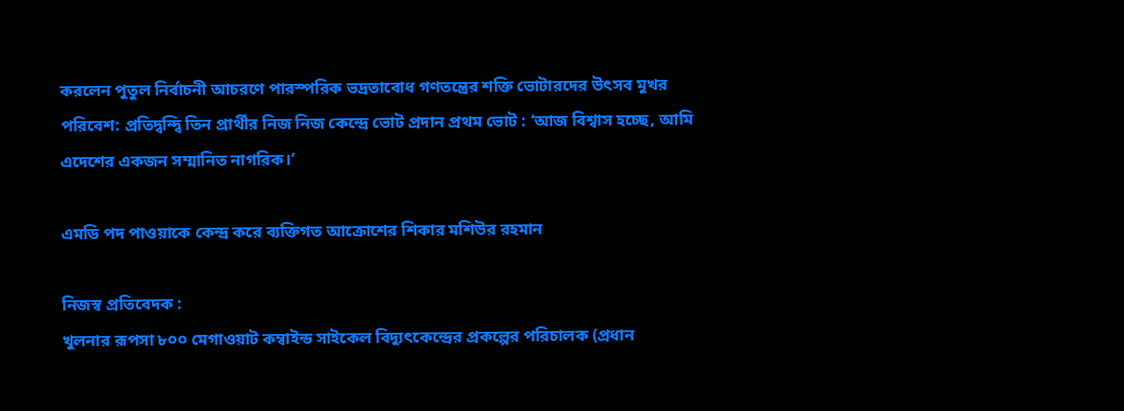করলেন পুতুল নির্বাচনী আচরণে পারস্পরিক ভদ্রতাবোধ গণতন্ত্রের শক্তি ভোটারদের উৎসব মুখর পরিবেশ: প্রতিদ্বন্দ্বি তিন প্রার্থীর নিজ নিজ কেন্দ্রে ভোট প্রদান প্রথম ভোট : ‘আজ বিশ্বাস হচ্ছে, আমি এদেশের একজন সম্মানিত নাগরিক।’

এমডি পদ পাওয়াকে কেন্দ্র করে ব্যক্তিগত আক্রোশের শিকার মশিউর রহমান

নিজস্ব প্রতিবেদক :
খুলনার রূপসা ৮০০ মেগাওয়াট কম্বাইন্ড সাইকেল বিদ্যুৎকেন্দ্রের প্রকল্পের পরিচালক (প্রধান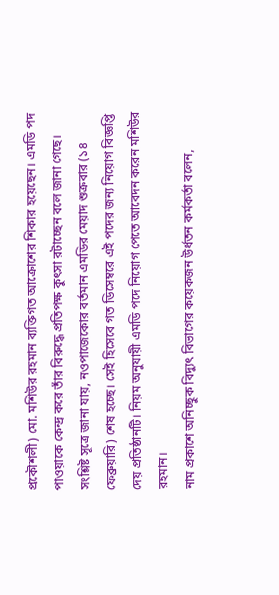প্রকৌশলী) মো. মশিউর রহমান ব্যক্তিগত আক্রোশের শিকার হয়েছেন। এমডি পদ পাওয়াকে কেন্দ্র করে তাঁর বিরুদ্ধে প্রতিপক্ষ কুৎসা রটাচ্ছেন বলে জানা গেছে।
সংশ্লিষ্ট সূত্রে জানা যায়, নওপাজেকোর বর্তমান এমডির মেয়াদ শুক্রবার (১৪ ফেব্রুয়ারি) শেষ হচ্ছে। সেই হিসেবে গত ডিসেম্বরে এই পদের জন্য নিয়োগ বিজ্ঞপ্তি দেয় প্রতিষ্ঠানটি। নিয়ম অনুযায়ী এমডি পদে নিয়োগ পেতে আবেদন করেন মশিউর রহমান।
নাম প্রকাশে অনিচ্ছুক বিদ্যুৎ বিভাগের কয়েকজন উর্ধতন কর্মকর্তা বলেন,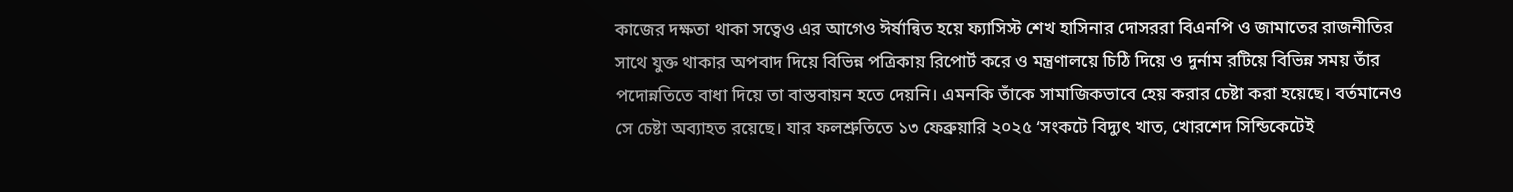কাজের দক্ষতা থাকা সত্বেও এর আগেও ঈর্ষান্বিত হয়ে ফ্যাসিস্ট শেখ হাসিনার দোসররা বিএনপি ও জামাতের রাজনীতির সাথে যুক্ত থাকার অপবাদ দিয়ে বিভিন্ন পত্রিকায় রিপোর্ট করে ও মন্ত্রণালয়ে চিঠি দিয়ে ও দুর্নাম রটিয়ে বিভিন্ন সময় তাঁর পদোন্নতিতে বাধা দিয়ে তা বাস্তবায়ন হতে দেয়নি। এমনকি তাঁকে সামাজিকভাবে হেয় করার চেষ্টা করা হয়েছে। বর্তমানেও সে চেষ্টা অব্যাহত রয়েছে। যার ফলশ্রুতিতে ১৩ ফেব্রুয়ারি ২০২৫ ‘সংকটে বিদ্যুৎ খাত, খোরশেদ সিন্ডিকেটেই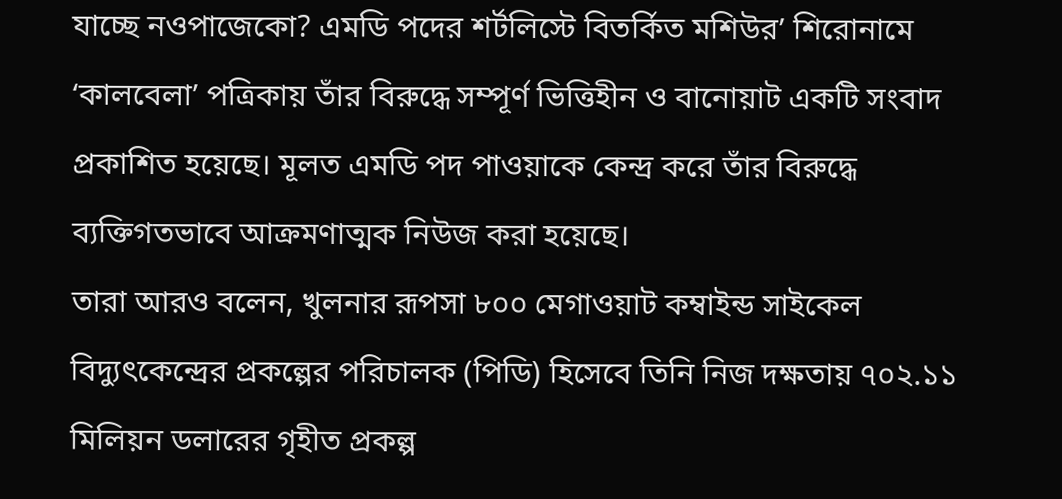যাচ্ছে নওপাজেকো? এমডি পদের শর্টলিস্টে বিতর্কিত মশিউর’ শিরোনামে ‘কালবেলা’ পত্রিকায় তাঁর বিরুদ্ধে সম্পূর্ণ ভিত্তিহীন ও বানোয়াট একটি সংবাদ প্রকাশিত হয়েছে। মূলত এমডি পদ পাওয়াকে কেন্দ্র করে তাঁর বিরুদ্ধে ব্যক্তিগতভাবে আক্রমণাত্মক নিউজ করা হয়েছে।
তারা আরও বলেন, খুলনার রূপসা ৮০০ মেগাওয়াট কম্বাইন্ড সাইকেল বিদ্যুৎকেন্দ্রের প্রকল্পের পরিচালক (পিডি) হিসেবে তিনি নিজ দক্ষতায় ৭০২.১১ মিলিয়ন ডলারের গৃহীত প্রকল্প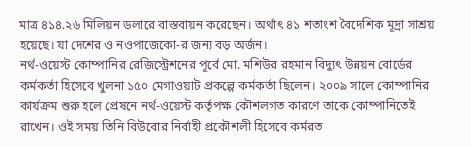মাত্র ৪১৪.২৬ মিলিয়ন ডলারে বাস্তবায়ন করেছেন। অর্থাৎ ৪১ শতাংশ বৈদেশিক মূদ্রা সাশ্রয় হয়েছে। যা দেশের ও নওপাজেকো-র জন্য বড় অর্জন।
নর্থ-ওয়েস্ট কোম্পানির রেজিস্ট্রেশনের পূর্বে মো. মশিউর রহমান বিদ্যুৎ উন্নয়ন বোর্ডের কর্মকর্তা হিসেবে খুলনা ১৫০ মেগাওয়াট প্রকল্পে কর্মকর্তা ছিলেন। ২০০৯ সালে কোম্পানির কার্যক্রম শুরু হলে প্রেষনে নর্থ-ওয়েস্ট কর্তৃপক্ষ কৌশলগত কারণে তাকে কোম্পানিতেই রাখেন। ওই সময় তিনি বিউবোর নির্বাহী প্রকৌশলী হিসেবে কর্মরত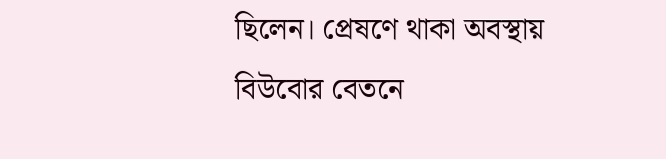ছিলেন। প্রেষণে থাকা অবস্থায় বিউবোর বেতনে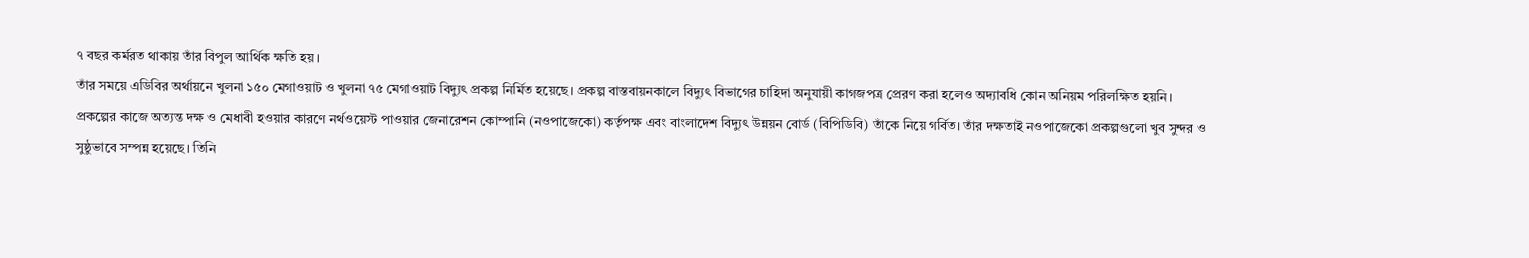৭ বছর কর্মরত থাকায় তাঁর বিপুল আর্থিক ক্ষতি হয়।
তাঁর সময়ে এডিবির অর্থায়নে খুলনা ১৫০ মেগাওয়াট ও খুলনা ৭৫ মেগাওয়াট বিদ্যুৎ প্রকল্প নির্মিত হয়েছে। প্রকল্প বাস্তবায়নকালে বিদ্যুৎ বিভাগের চাহিদা অনুযায়ী কাগজপত্র প্রেরণ করা হলেও অদ্যাবধি কোন অনিয়ম পরিলক্ষিত হয়নি।
প্রকল্পের কাজে অত্যন্ত দক্ষ ও মেধাবী হওয়ার কারণে নর্থওয়েস্ট পাওয়ার জেনারেশন কোম্পানি (নওপাজেকো) কর্তৃপক্ষ এবং বাংলাদেশ বিদ্যুৎ উন্নয়ন বোর্ড (বিপিডিবি) তাঁকে নিয়ে গর্বিত। তাঁর দক্ষতাই নওপাজেকো প্রকল্পগুলো খুব সুন্দর ও সুষ্ঠুভাবে সম্পন্ন হয়েছে। তিনি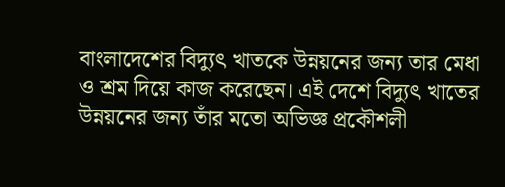বাংলাদেশের বিদ্যুৎ খাতকে উন্নয়নের জন্য তার মেধা ও শ্রম দিয়ে কাজ করেছেন। এই দেশে বিদ্যুৎ খাতের উন্নয়নের জন্য তাঁর মতো অভিজ্ঞ প্রকৌশলী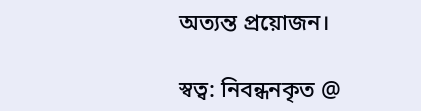অত্যন্ত প্রয়োজন।

স্বত্ব: নিবন্ধনকৃত @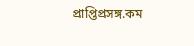প্রাপ্তিপ্রসঙ্গ.কম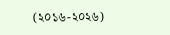(২০১৬-২০২৬)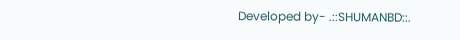Developed by- .::SHUMANBD::.